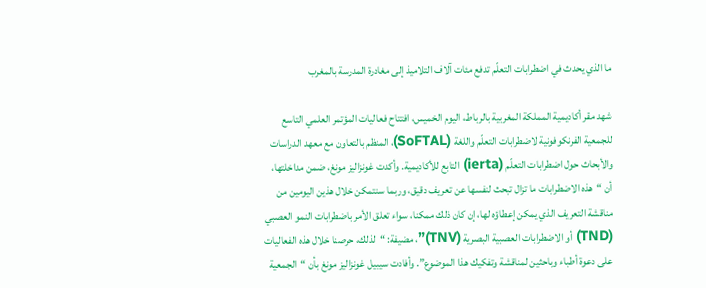ما الذي يحدث في اضطرابات التعلّم تدفع مئات آلاف التلاميذ إلى مغادرة المدرسة بالمغرب

شهد مقر أكاديمية المملكة المغربية بالرباط، اليوم الخميس، افتتاح فعاليات المؤتمر العلمي التاسع للجمعية الفرنكوفونية لاضطرابات التعلّم واللغة (SoFTAL)، المنظم بالتعاون مع معهد الدراسات والأبحاث حول اضطرابات التعلّم (ierta) التابع للأكاديمية. وأكدت غونزاليز مونغ، ضمن مداخلتها، أن “هذه الاضطرابات ما تزال تبحث لنفسها عن تعريف دقيق، وربما سنتمكن خلال هذين اليومين من مناقشة التعريف الذي يمكن إعطاؤه لها، إن كان ذلك ممكنا، سواء تعلق الأمر باضطرابات النمو العصبي (TND) أو الاضطرابات العصبية البصرية (TNV)”، مضيفة: “لذلك، حرصنا خلال هذه الفعاليات على دعوة أطباء وباحثين لمناقشة وتفكيك هذا الموضوع”. وأفادت سيبيل غونزاليز مونغ بأن “الجمعية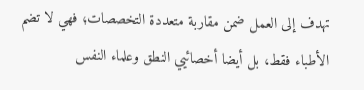تهدف إلى العمل ضمن مقاربة متعددة التخصصات؛ فهي لا تضم الأطباء فقط، بل أيضا أخصائيي النطق وعلماء النفس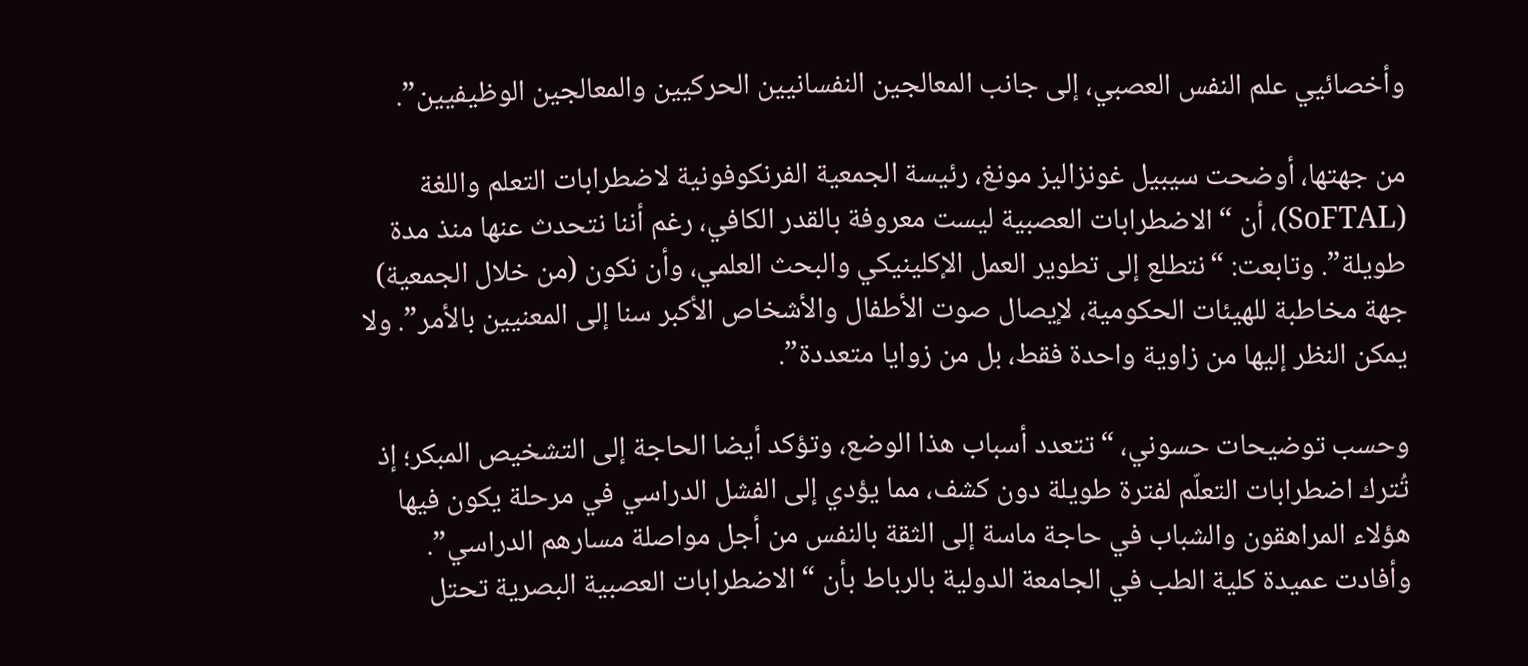وأخصائيي علم النفس العصبي، إلى جانب المعالجين النفسانيين الحركيين والمعالجين الوظيفيين”.

من جهتها، أوضحت سيبيل غونزاليز مونغ، رئيسة الجمعية الفرنكوفونية لاضطرابات التعلم واللغة (SoFTAL)، أن “الاضطرابات العصبية ليست معروفة بالقدر الكافي، رغم أننا نتحدث عنها منذ مدة طويلة”. وتابعت: “نتطلع إلى تطوير العمل الإكلينيكي والبحث العلمي، وأن نكون (من خلال الجمعية) جهة مخاطبة للهيئات الحكومية، لإيصال صوت الأطفال والأشخاص الأكبر سنا إلى المعنيين بالأمر”. ولا يمكن النظر إليها من زاوية واحدة فقط، بل من زوايا متعددة”.

وحسب توضيحات حسوني، “تتعدد أسباب هذا الوضع، وتؤكد أيضا الحاجة إلى التشخيص المبكر؛ إذ تُترك اضطرابات التعلّم لفترة طويلة دون كشف، مما يؤدي إلى الفشل الدراسي في مرحلة يكون فيها هؤلاء المراهقون والشباب في حاجة ماسة إلى الثقة بالنفس من أجل مواصلة مسارهم الدراسي”. وأفادت عميدة كلية الطب في الجامعة الدولية بالرباط بأن “الاضطرابات العصبية البصرية تحتل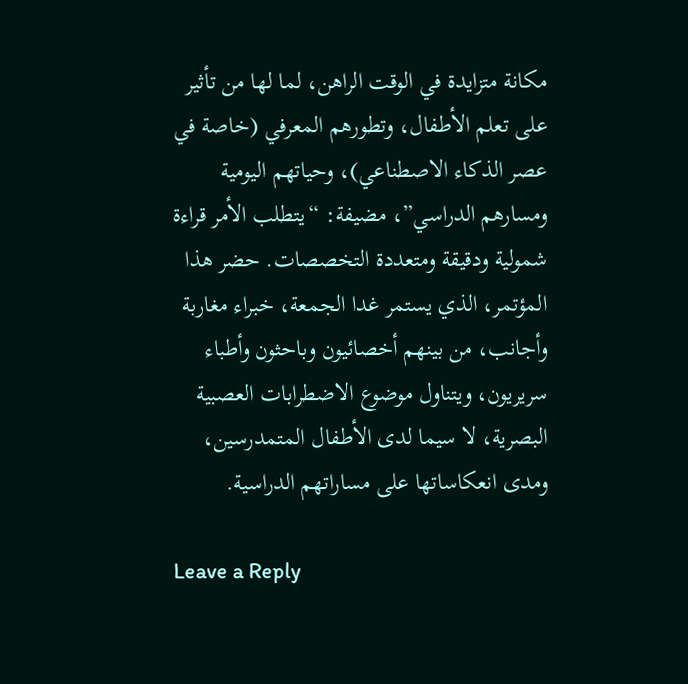مكانة متزايدة في الوقت الراهن، لما لها من تأثير على تعلم الأطفال، وتطورهم المعرفي (خاصة في عصر الذكاء الاصطناعي)، وحياتهم اليومية ومسارهم الدراسي”، مضيفة: “يتطلب الأمر قراءة شمولية ودقيقة ومتعددة التخصصات. حضر هذا المؤتمر، الذي يستمر غدا الجمعة، خبراء مغاربة وأجانب، من بينهم أخصائيون وباحثون وأطباء سريريون، ويتناول موضوع الاضطرابات العصبية البصرية، لا سيما لدى الأطفال المتمدرسين، ومدى انعكاساتها على مساراتهم الدراسية.

Leave a Reply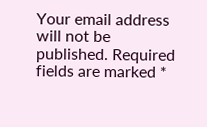Your email address will not be published. Required fields are marked *